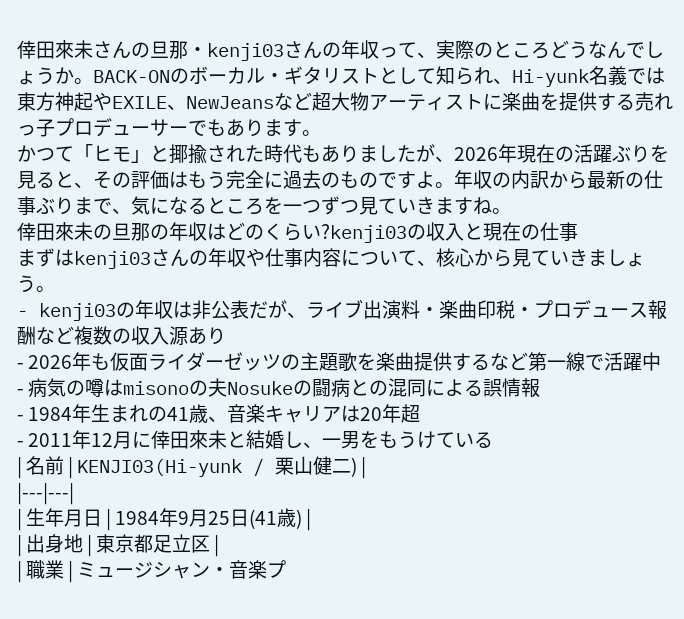倖田來未さんの旦那・kenji03さんの年収って、実際のところどうなんでしょうか。BACK-ONのボーカル・ギタリストとして知られ、Hi-yunk名義では東方神起やEXILE、NewJeansなど超大物アーティストに楽曲を提供する売れっ子プロデューサーでもあります。
かつて「ヒモ」と揶揄された時代もありましたが、2026年現在の活躍ぶりを見ると、その評価はもう完全に過去のものですよ。年収の内訳から最新の仕事ぶりまで、気になるところを一つずつ見ていきますね。
倖田來未の旦那の年収はどのくらい?kenji03の収入と現在の仕事
まずはkenji03さんの年収や仕事内容について、核心から見ていきましょう。
- kenji03の年収は非公表だが、ライブ出演料・楽曲印税・プロデュース報酬など複数の収入源あり
- 2026年も仮面ライダーゼッツの主題歌を楽曲提供するなど第一線で活躍中
- 病気の噂はmisonoの夫Nosukeの闘病との混同による誤情報
- 1984年生まれの41歳、音楽キャリアは20年超
- 2011年12月に倖田來未と結婚し、一男をもうけている
| 名前 | KENJI03(Hi-yunk / 栗山健二) |
|---|---|
| 生年月日 | 1984年9月25日(41歳) |
| 出身地 | 東京都足立区 |
| 職業 | ミュージシャン・音楽プ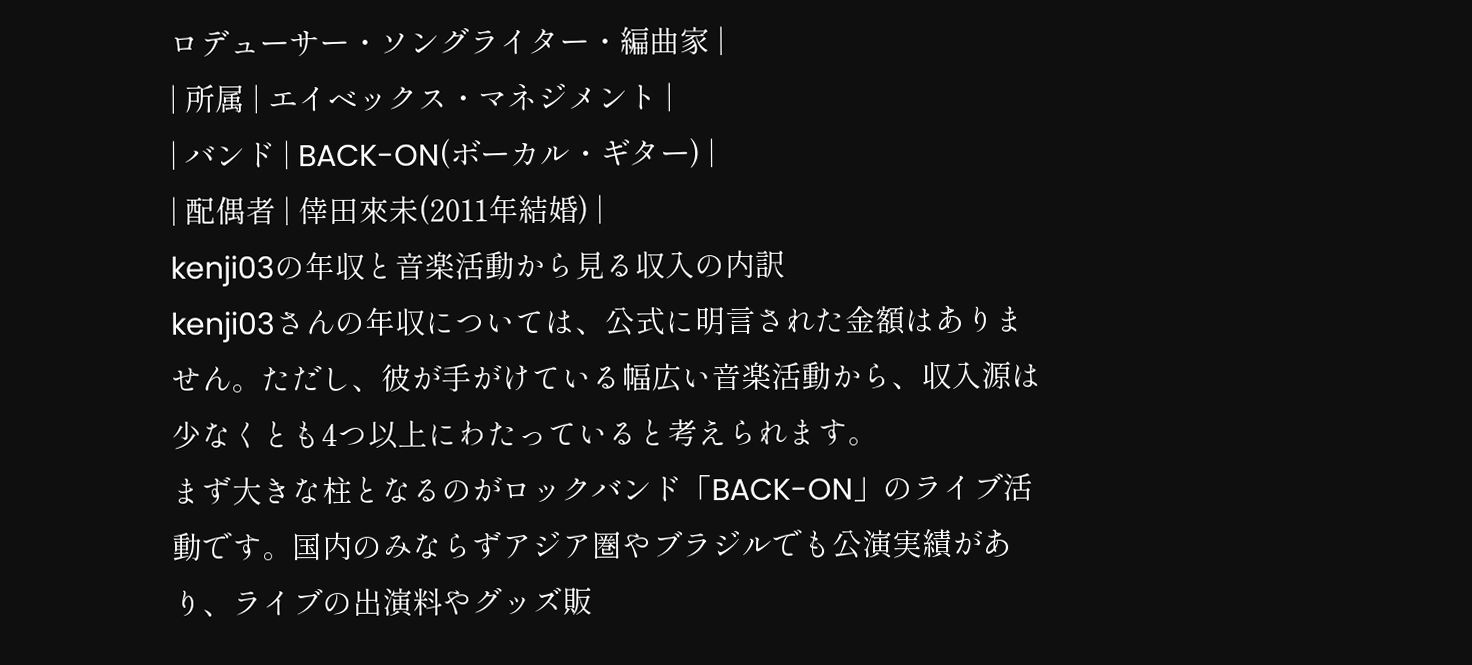ロデューサー・ソングライター・編曲家 |
| 所属 | エイベックス・マネジメント |
| バンド | BACK-ON(ボーカル・ギター) |
| 配偶者 | 倖田來未(2011年結婚) |
kenji03の年収と音楽活動から見る収入の内訳
kenji03さんの年収については、公式に明言された金額はありません。ただし、彼が手がけている幅広い音楽活動から、収入源は少なくとも4つ以上にわたっていると考えられます。
まず大きな柱となるのがロックバンド「BACK-ON」のライブ活動です。国内のみならずアジア圏やブラジルでも公演実績があり、ライブの出演料やグッズ販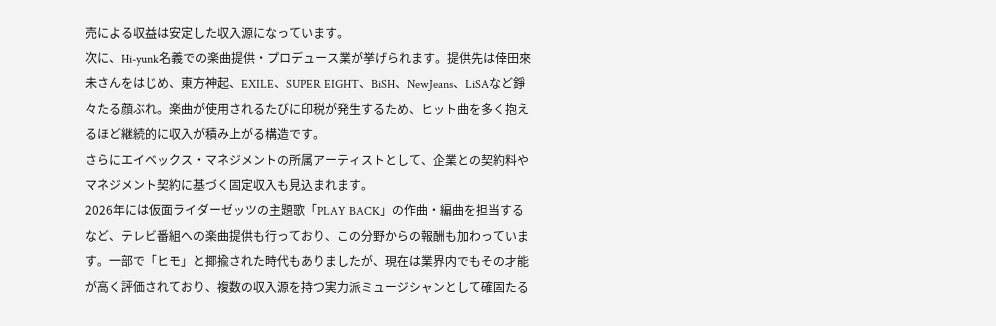売による収益は安定した収入源になっています。
次に、Hi-yunk名義での楽曲提供・プロデュース業が挙げられます。提供先は倖田來未さんをはじめ、東方神起、EXILE、SUPER EIGHT、BiSH、NewJeans、LiSAなど錚々たる顔ぶれ。楽曲が使用されるたびに印税が発生するため、ヒット曲を多く抱えるほど継続的に収入が積み上がる構造です。
さらにエイベックス・マネジメントの所属アーティストとして、企業との契約料やマネジメント契約に基づく固定収入も見込まれます。
2026年には仮面ライダーゼッツの主題歌「PLAY BACK」の作曲・編曲を担当するなど、テレビ番組への楽曲提供も行っており、この分野からの報酬も加わっています。一部で「ヒモ」と揶揄された時代もありましたが、現在は業界内でもその才能が高く評価されており、複数の収入源を持つ実力派ミュージシャンとして確固たる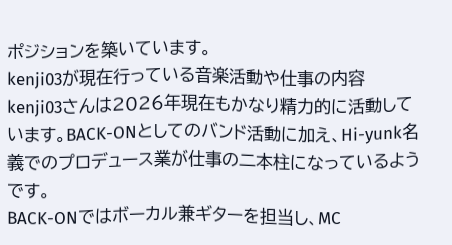ポジションを築いています。
kenji03が現在行っている音楽活動や仕事の内容
kenji03さんは2026年現在もかなり精力的に活動しています。BACK-ONとしてのバンド活動に加え、Hi-yunk名義でのプロデュース業が仕事の二本柱になっているようです。
BACK-ONではボーカル兼ギターを担当し、MC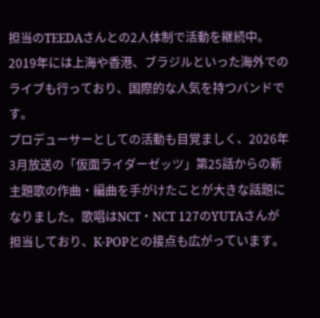担当のTEEDAさんとの2人体制で活動を継続中。2019年には上海や香港、ブラジルといった海外でのライブも行っており、国際的な人気を持つバンドです。
プロデューサーとしての活動も目覚ましく、2026年3月放送の「仮面ライダーゼッツ」第25話からの新主題歌の作曲・編曲を手がけたことが大きな話題になりました。歌唱はNCT・NCT 127のYUTAさんが担当しており、K-POPとの接点も広がっています。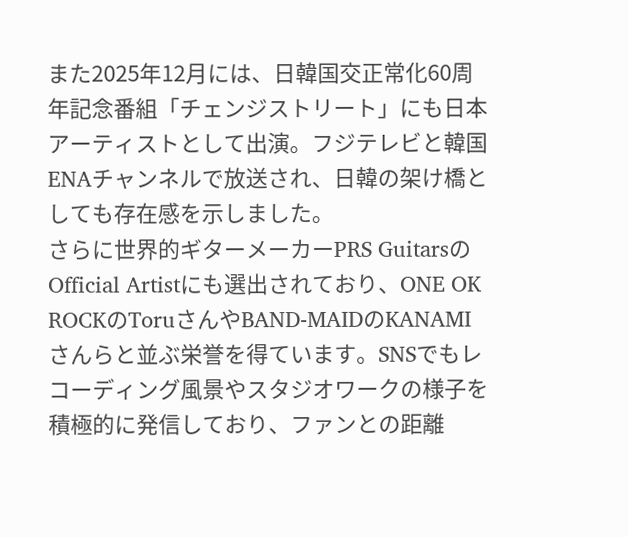また2025年12月には、日韓国交正常化60周年記念番組「チェンジストリート」にも日本アーティストとして出演。フジテレビと韓国ENAチャンネルで放送され、日韓の架け橋としても存在感を示しました。
さらに世界的ギターメーカーPRS GuitarsのOfficial Artistにも選出されており、ONE OK ROCKのToruさんやBAND-MAIDのKANAMIさんらと並ぶ栄誉を得ています。SNSでもレコーディング風景やスタジオワークの様子を積極的に発信しており、ファンとの距離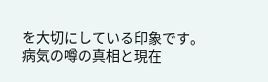を大切にしている印象です。
病気の噂の真相と現在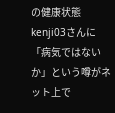の健康状態
kenji03さんに「病気ではないか」という噂がネット上で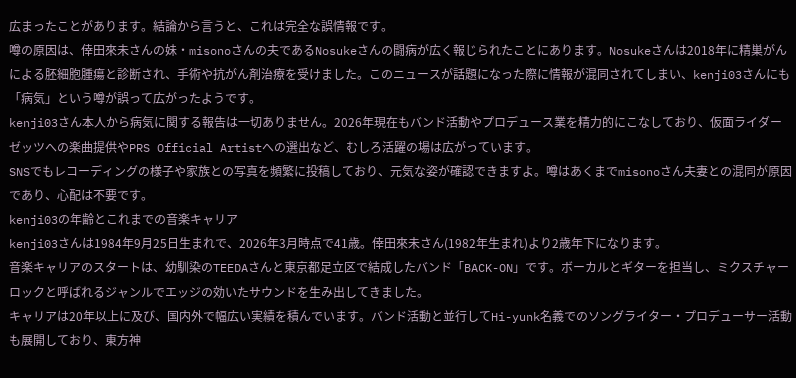広まったことがあります。結論から言うと、これは完全な誤情報です。
噂の原因は、倖田來未さんの妹・misonoさんの夫であるNosukeさんの闘病が広く報じられたことにあります。Nosukeさんは2018年に精巣がんによる胚細胞腫瘍と診断され、手術や抗がん剤治療を受けました。このニュースが話題になった際に情報が混同されてしまい、kenji03さんにも「病気」という噂が誤って広がったようです。
kenji03さん本人から病気に関する報告は一切ありません。2026年現在もバンド活動やプロデュース業を精力的にこなしており、仮面ライダーゼッツへの楽曲提供やPRS Official Artistへの選出など、むしろ活躍の場は広がっています。
SNSでもレコーディングの様子や家族との写真を頻繁に投稿しており、元気な姿が確認できますよ。噂はあくまでmisonoさん夫妻との混同が原因であり、心配は不要です。
kenji03の年齢とこれまでの音楽キャリア
kenji03さんは1984年9月25日生まれで、2026年3月時点で41歳。倖田來未さん(1982年生まれ)より2歳年下になります。
音楽キャリアのスタートは、幼馴染のTEEDAさんと東京都足立区で結成したバンド「BACK-ON」です。ボーカルとギターを担当し、ミクスチャーロックと呼ばれるジャンルでエッジの効いたサウンドを生み出してきました。
キャリアは20年以上に及び、国内外で幅広い実績を積んでいます。バンド活動と並行してHi-yunk名義でのソングライター・プロデューサー活動も展開しており、東方神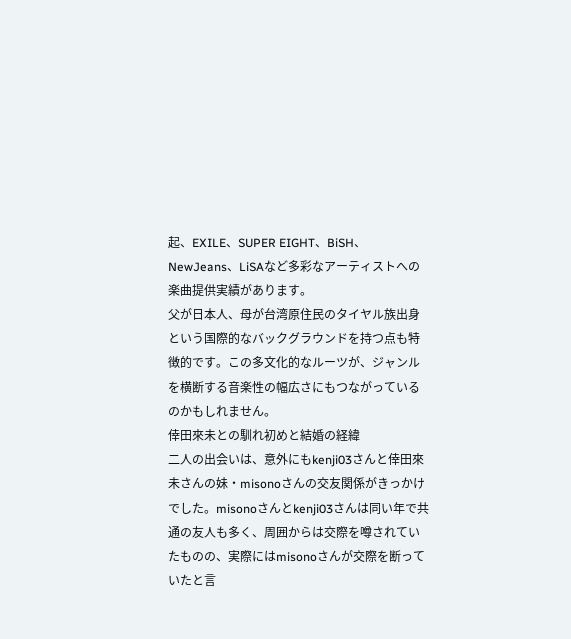起、EXILE、SUPER EIGHT、BiSH、NewJeans、LiSAなど多彩なアーティストへの楽曲提供実績があります。
父が日本人、母が台湾原住民のタイヤル族出身という国際的なバックグラウンドを持つ点も特徴的です。この多文化的なルーツが、ジャンルを横断する音楽性の幅広さにもつながっているのかもしれません。
倖田來未との馴れ初めと結婚の経緯
二人の出会いは、意外にもkenji03さんと倖田來未さんの妹・misonoさんの交友関係がきっかけでした。misonoさんとkenji03さんは同い年で共通の友人も多く、周囲からは交際を噂されていたものの、実際にはmisonoさんが交際を断っていたと言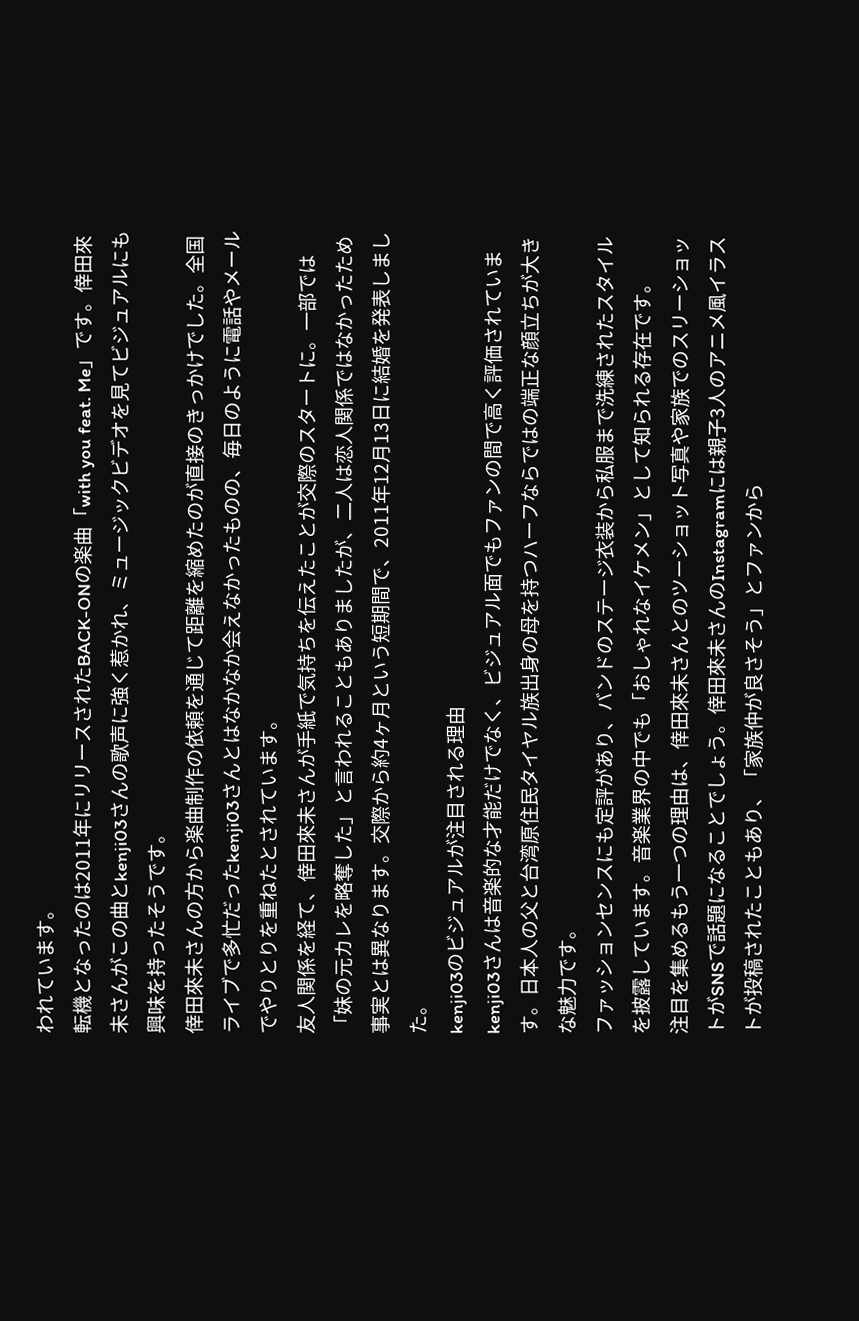われています。
転機となったのは2011年にリリースされたBACK-ONの楽曲「with you feat. Me」です。倖田來未さんがこの曲とkenji03さんの歌声に強く惹かれ、ミュージックビデオを見てビジュアルにも興味を持ったそうです。
倖田來未さんの方から楽曲制作の依頼を通じて距離を縮めたのが直接のきっかけでした。全国ライブで多忙だったkenji03さんとはなかなか会えなかったものの、毎日のように電話やメールでやりとりを重ねたとされています。
友人関係を経て、倖田來未さんが手紙で気持ちを伝えたことが交際のスタートに。一部では「妹の元カレを略奪した」と言われることもありましたが、二人は恋人関係ではなかったため事実とは異なります。交際から約4ヶ月という短期間で、2011年12月13日に結婚を発表しました。
kenji03のビジュアルが注目される理由
kenji03さんは音楽的な才能だけでなく、ビジュアル面でもファンの間で高く評価されています。日本人の父と台湾原住民タイヤル族出身の母を持つハーフならではの端正な顔立ちが大きな魅力です。
ファッションセンスにも定評があり、バンドのステージ衣装から私服まで洗練されたスタイルを披露しています。音楽業界の中でも「おしゃれなイケメン」として知られる存在です。
注目を集めるもう一つの理由は、倖田來未さんとのツーショット写真や家族でのスリーショットがSNSで話題になることでしょう。倖田來未さんのInstagramには親子3人のアニメ風イラストが投稿されたこともあり、「家族仲が良さそう」とファンから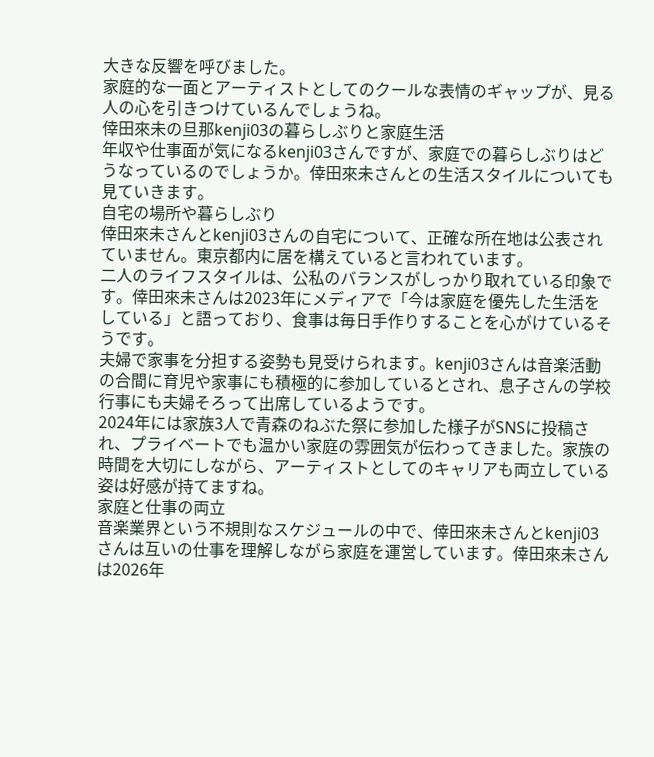大きな反響を呼びました。
家庭的な一面とアーティストとしてのクールな表情のギャップが、見る人の心を引きつけているんでしょうね。
倖田來未の旦那kenji03の暮らしぶりと家庭生活
年収や仕事面が気になるkenji03さんですが、家庭での暮らしぶりはどうなっているのでしょうか。倖田來未さんとの生活スタイルについても見ていきます。
自宅の場所や暮らしぶり
倖田來未さんとkenji03さんの自宅について、正確な所在地は公表されていません。東京都内に居を構えていると言われています。
二人のライフスタイルは、公私のバランスがしっかり取れている印象です。倖田來未さんは2023年にメディアで「今は家庭を優先した生活をしている」と語っており、食事は毎日手作りすることを心がけているそうです。
夫婦で家事を分担する姿勢も見受けられます。kenji03さんは音楽活動の合間に育児や家事にも積極的に参加しているとされ、息子さんの学校行事にも夫婦そろって出席しているようです。
2024年には家族3人で青森のねぶた祭に参加した様子がSNSに投稿され、プライベートでも温かい家庭の雰囲気が伝わってきました。家族の時間を大切にしながら、アーティストとしてのキャリアも両立している姿は好感が持てますね。
家庭と仕事の両立
音楽業界という不規則なスケジュールの中で、倖田來未さんとkenji03さんは互いの仕事を理解しながら家庭を運営しています。倖田來未さんは2026年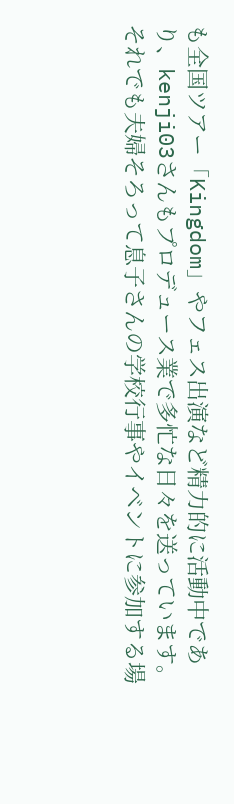も全国ツアー「Kingdom」やフェス出演など精力的に活動中であり、kenji03さんもプロデュース業で多忙な日々を送っています。
それでも夫婦そろって息子さんの学校行事やイベントに参加する場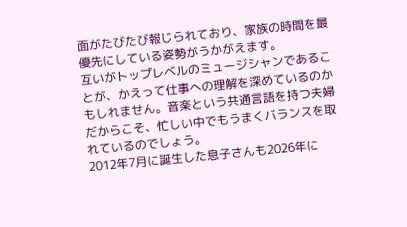面がたびたび報じられており、家族の時間を最優先にしている姿勢がうかがえます。
互いがトップレベルのミュージシャンであることが、かえって仕事への理解を深めているのかもしれません。音楽という共通言語を持つ夫婦だからこそ、忙しい中でもうまくバランスを取れているのでしょう。
2012年7月に誕生した息子さんも2026年に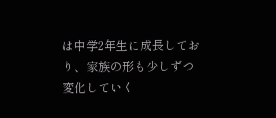は中学2年生に成長しており、家族の形も少しずつ変化していく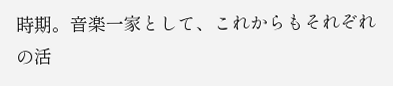時期。音楽一家として、これからもそれぞれの活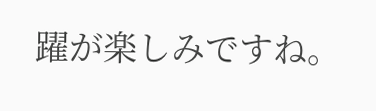躍が楽しみですね。